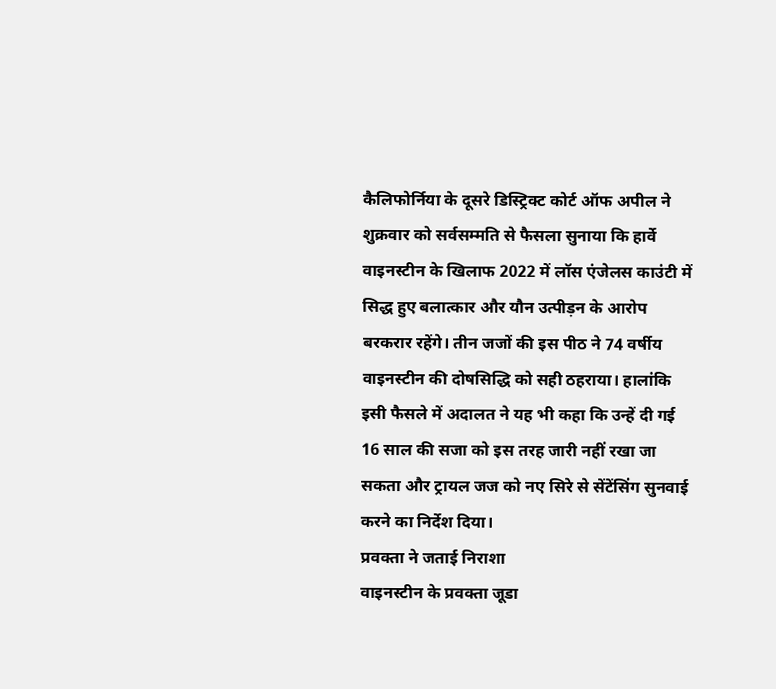कैलिफोर्निया के दूसरे डिस्ट्रिक्ट कोर्ट ऑफ अपील ने शुक्रवार को सर्वसम्मति से फैसला सुनाया कि हार्वे वाइनस्टीन के खिलाफ 2022 में लॉस एंजेलस काउंटी में सिद्ध हुए बलात्कार और यौन उत्पीड़न के आरोप बरकरार रहेंगे। तीन जजों की इस पीठ ने 74 वर्षीय वाइनस्टीन की दोषसिद्धि को सही ठहराया। हालांकि इसी फैसले में अदालत ने यह भी कहा कि उन्हें दी गई 16 साल की सजा को इस तरह जारी नहीं रखा जा सकता और ट्रायल जज को नए सिरे से सेंटेंसिंग सुनवाई करने का निर्देश दिया।
प्रवक्ता ने जताई निराशा
वाइनस्टीन के प्रवक्ता जूडा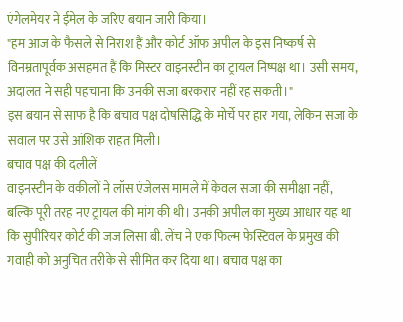एंगेलमेयर ने ईमेल के जरिए बयान जारी किया।
"हम आज के फैसले से निराश हैं और कोर्ट ऑफ अपील के इस निष्कर्ष से विनम्रतापूर्वक असहमत हैं कि मिस्टर वाइनस्टीन का ट्रायल निष्पक्ष था। उसी समय, अदालत ने सही पहचाना कि उनकी सजा बरकरार नहीं रह सकती।"
इस बयान से साफ है कि बचाव पक्ष दोषसिद्धि के मोर्चे पर हार गया, लेकिन सजा के सवाल पर उसे आंशिक राहत मिली।
बचाव पक्ष की दलीलें
वाइनस्टीन के वकीलों ने लॉस एंजेलस मामले में केवल सजा की समीक्षा नहीं, बल्कि पूरी तरह नए ट्रायल की मांग की थी। उनकी अपील का मुख्य आधार यह था कि सुपीरियर कोर्ट की जज लिसा बी. लेंच ने एक फिल्म फेस्टिवल के प्रमुख की गवाही को अनुचित तरीके से सीमित कर दिया था। बचाव पक्ष का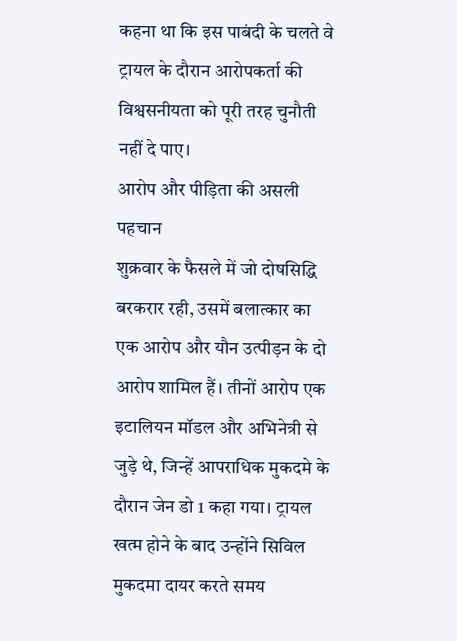कहना था कि इस पाबंदी के चलते वे ट्रायल के दौरान आरोपकर्ता की विश्वसनीयता को पूरी तरह चुनौती नहीं दे पाए।
आरोप और पीड़िता की असली पहचान
शुक्रवार के फैसले में जो दोषसिद्धि बरकरार रही, उसमें बलात्कार का एक आरोप और यौन उत्पीड़न के दो आरोप शामिल हैं। तीनों आरोप एक इटालियन मॉडल और अभिनेत्री से जुड़े थे, जिन्हें आपराधिक मुकदमे के दौरान जेन डो 1 कहा गया। ट्रायल खत्म होने के बाद उन्होंने सिविल मुकदमा दायर करते समय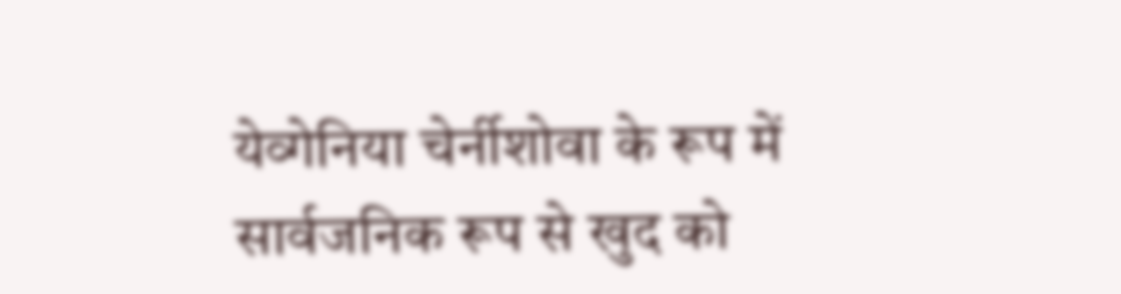येव्गेनिया चेर्नीशोवा के रूप में सार्वजनिक रूप से खुद को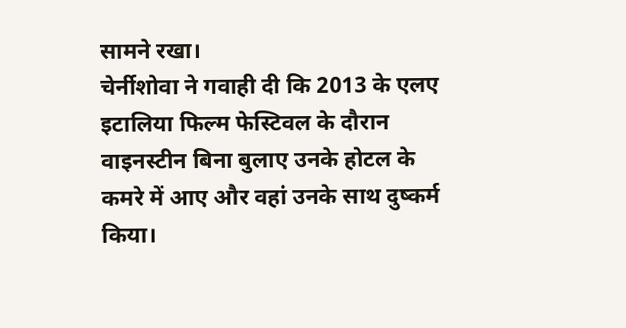सामने रखा।
चेर्नीशोवा ने गवाही दी कि 2013 के एलए इटालिया फिल्म फेस्टिवल के दौरान वाइनस्टीन बिना बुलाए उनके होटल के कमरे में आए और वहां उनके साथ दुष्कर्म किया।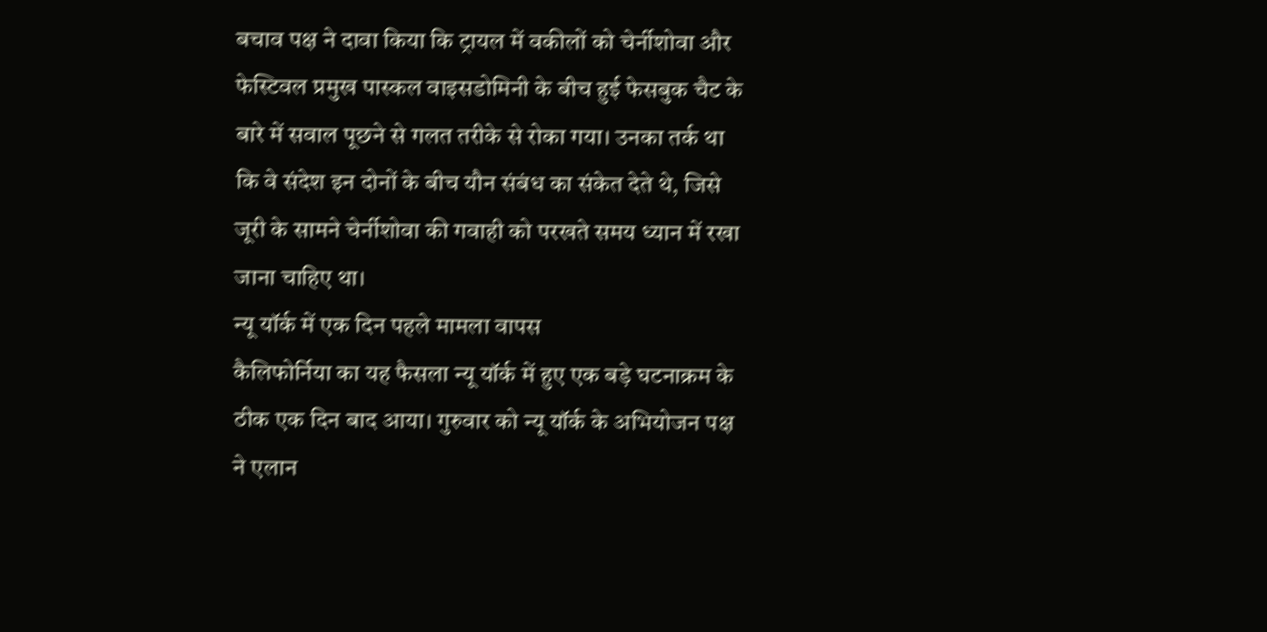बचाव पक्ष ने दावा किया कि ट्रायल में वकीलों को चेर्नीशोवा और फेस्टिवल प्रमुख पास्कल वाइसडोमिनी के बीच हुई फेसबुक चैट के बारे में सवाल पूछने से गलत तरीके से रोका गया। उनका तर्क था कि वे संदेश इन दोनों के बीच यौन संबंध का संकेत देते थे, जिसे जूरी के सामने चेर्नीशोवा की गवाही को परखते समय ध्यान में रखा जाना चाहिए था।
न्यू यॉर्क में एक दिन पहले मामला वापस
कैलिफोर्निया का यह फैसला न्यू यॉर्क में हुए एक बड़े घटनाक्रम के ठीक एक दिन बाद आया। गुरुवार को न्यू यॉर्क के अभियोजन पक्ष ने एलान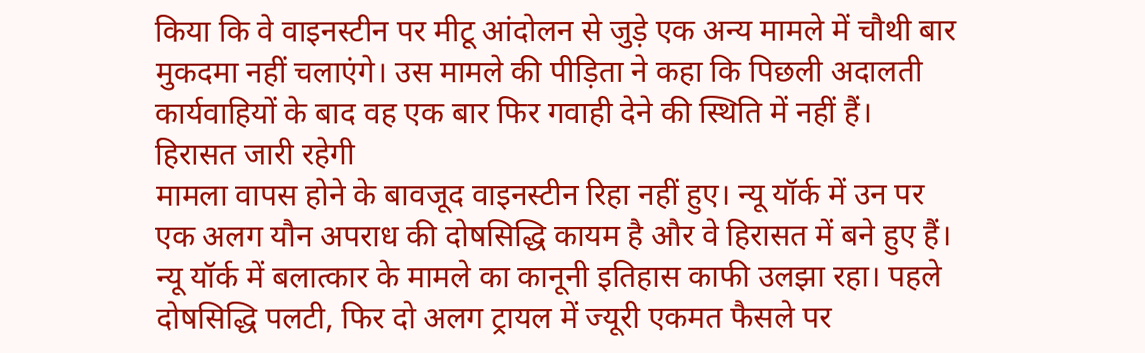किया कि वे वाइनस्टीन पर मीटू आंदोलन से जुड़े एक अन्य मामले में चौथी बार मुकदमा नहीं चलाएंगे। उस मामले की पीड़िता ने कहा कि पिछली अदालती कार्यवाहियों के बाद वह एक बार फिर गवाही देने की स्थिति में नहीं हैं।
हिरासत जारी रहेगी
मामला वापस होने के बावजूद वाइनस्टीन रिहा नहीं हुए। न्यू यॉर्क में उन पर एक अलग यौन अपराध की दोषसिद्धि कायम है और वे हिरासत में बने हुए हैं। न्यू यॉर्क में बलात्कार के मामले का कानूनी इतिहास काफी उलझा रहा। पहले दोषसिद्धि पलटी, फिर दो अलग ट्रायल में ज्यूरी एकमत फैसले पर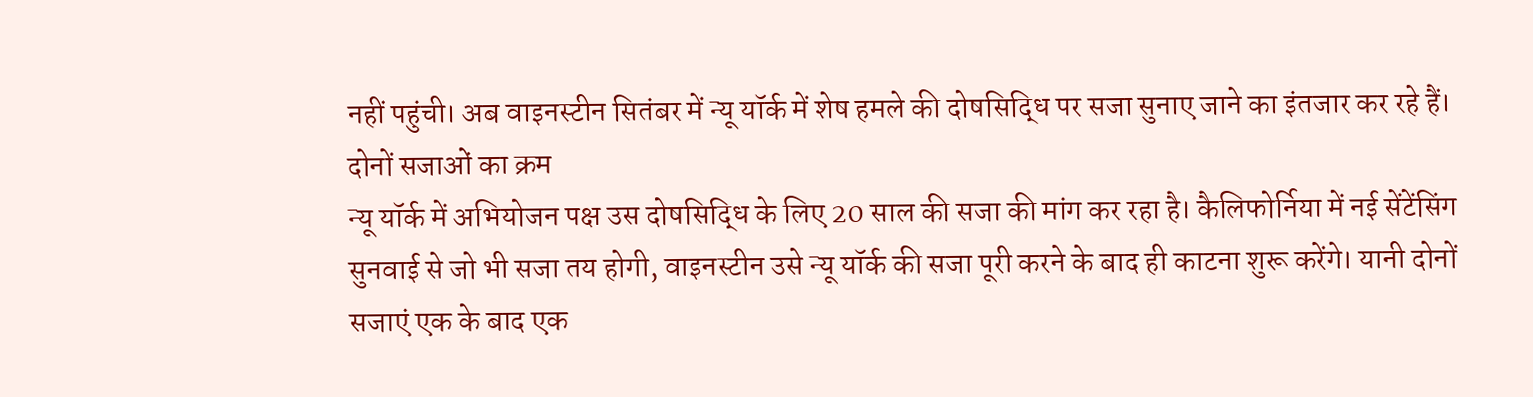नहीं पहुंची। अब वाइनस्टीन सितंबर में न्यू यॉर्क में शेष हमले की दोषसिद्धि पर सजा सुनाए जाने का इंतजार कर रहे हैं।
दोनों सजाओं का क्रम
न्यू यॉर्क में अभियोजन पक्ष उस दोषसिद्धि के लिए 20 साल की सजा की मांग कर रहा है। कैलिफोर्निया में नई सेंटेंसिंग सुनवाई से जो भी सजा तय होगी, वाइनस्टीन उसे न्यू यॉर्क की सजा पूरी करने के बाद ही काटना शुरू करेंगे। यानी दोनों सजाएं एक के बाद एक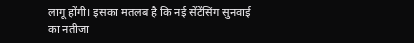लागू होंगी। इसका मतलब है कि नई सेंटेंसिंग सुनवाई का नतीजा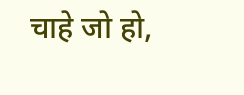चाहे जो हो,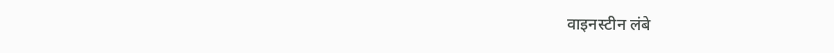वाइनस्टीन लंबे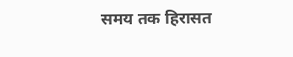समय तक हिरासत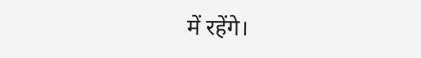में रहेंगे।